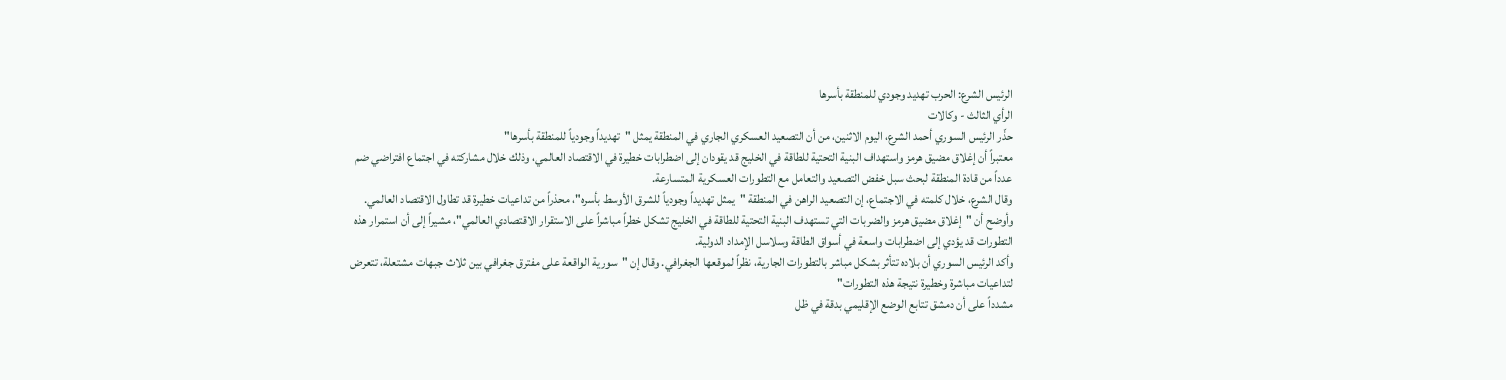الرئيس الشرع: الحرب تهديد وجودي للمنطقة بأسرها
الرأي الثالث - وكالات
حذّر الرئيس السوري أحمد الشرع، اليوم الاثنين، من أن التصعيد العسكري الجاري في المنطقة يمثل "تهديداً وجودياً للمنطقة بأسرها"
معتبراً أن إغلاق مضيق هرمز واستهداف البنية التحتية للطاقة في الخليج قد يقودان إلى اضطرابات خطيرة في الاقتصاد العالمي، وذلك خلال مشاركته في اجتماع افتراضي ضم عدداً من قادة المنطقة لبحث سبل خفض التصعيد والتعامل مع التطورات العسكرية المتسارعة.
وقال الشرع، خلال كلمته في الاجتماع، إن التصعيد الراهن في المنطقة "يمثل تهديداً وجودياً للشرق الأوسط بأسره"، محذراً من تداعيات خطيرة قد تطاول الاقتصاد العالمي.
وأوضح أن "إغلاق مضيق هرمز والضربات التي تستهدف البنية التحتية للطاقة في الخليج تشكل خطراً مباشراً على الاستقرار الاقتصادي العالمي"، مشيراً إلى أن استمرار هذه التطورات قد يؤدي إلى اضطرابات واسعة في أسواق الطاقة وسلاسل الإمداد الدولية.
وأكد الرئيس السوري أن بلاده تتأثر بشكل مباشر بالتطورات الجارية، نظراً لموقعها الجغرافي. وقال إن "سورية الواقعة على مفترق جغرافي بين ثلاث جبهات مشتعلة، تتعرض لتداعيات مباشرة وخطيرة نتيجة هذه التطورات"
مشدداً على أن دمشق تتابع الوضع الإقليمي بدقة في ظل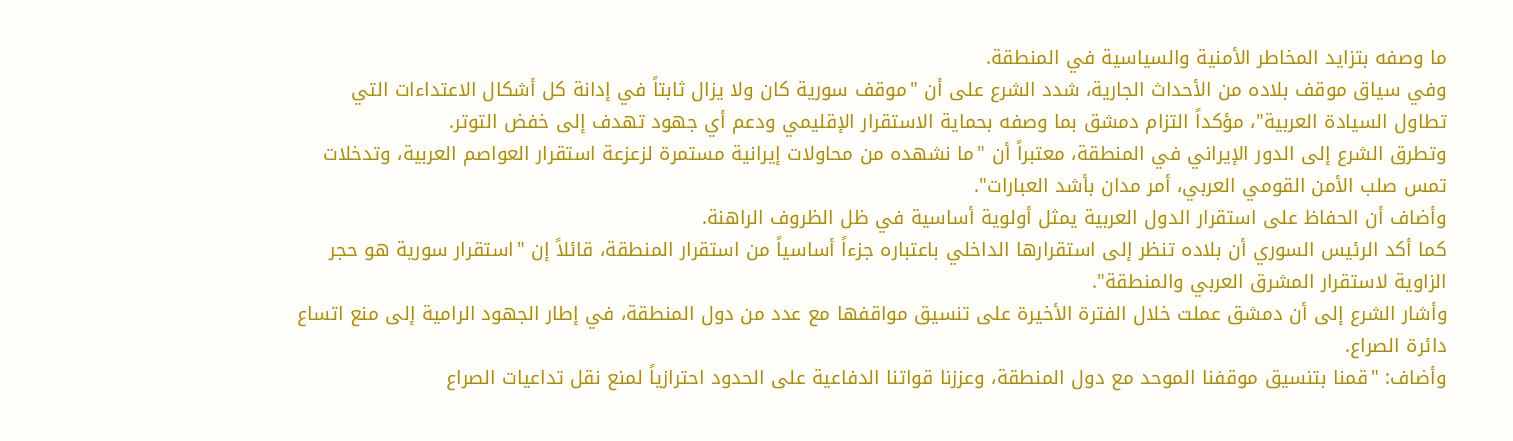ما وصفه بتزايد المخاطر الأمنية والسياسية في المنطقة.
وفي سياق موقف بلاده من الأحداث الجارية، شدد الشرع على أن "موقف سورية كان ولا يزال ثابتاً في إدانة كل أشكال الاعتداءات التي تطاول السيادة العربية"، مؤكداً التزام دمشق بما وصفه بحماية الاستقرار الإقليمي ودعم أي جهود تهدف إلى خفض التوتر.
وتطرق الشرع إلى الدور الإيراني في المنطقة، معتبراً أن "ما نشهده من محاولات إيرانية مستمرة لزعزعة استقرار العواصم العربية، وتدخلات تمس صلب الأمن القومي العربي، أمر مدان بأشد العبارات".
وأضاف أن الحفاظ على استقرار الدول العربية يمثل أولوية أساسية في ظل الظروف الراهنة.
كما أكد الرئيس السوري أن بلاده تنظر إلى استقرارها الداخلي باعتباره جزءاً أساسياً من استقرار المنطقة، قائلاً إن "استقرار سورية هو حجر الزاوية لاستقرار المشرق العربي والمنطقة".
وأشار الشرع إلى أن دمشق عملت خلال الفترة الأخيرة على تنسيق مواقفها مع عدد من دول المنطقة، في إطار الجهود الرامية إلى منع اتساع دائرة الصراع.
وأضاف: "قمنا بتنسيق موقفنا الموحد مع دول المنطقة، وعززنا قواتنا الدفاعية على الحدود احترازياً لمنع نقل تداعيات الصراع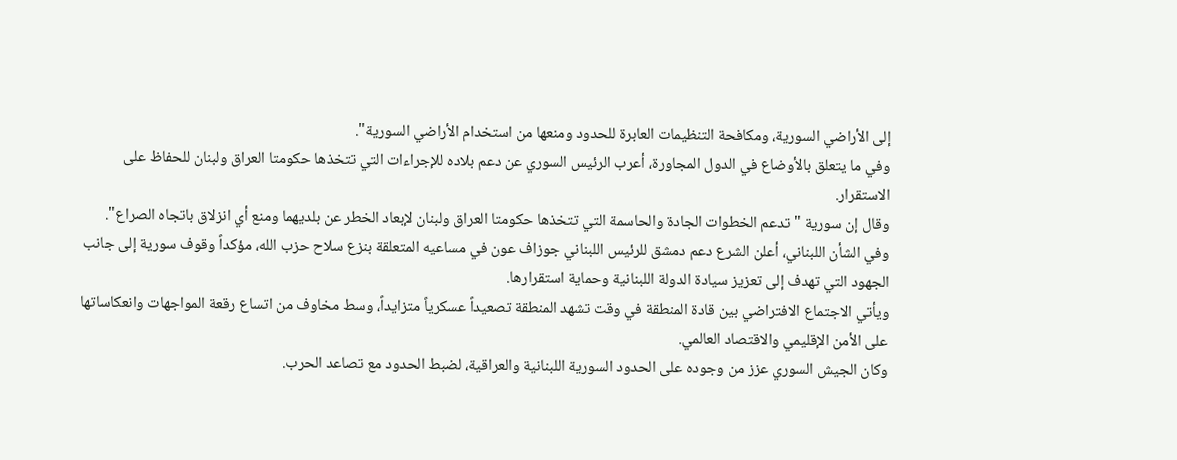إلى الأراضي السورية، ومكافحة التنظيمات العابرة للحدود ومنعها من استخدام الأراضي السورية".
وفي ما يتعلق بالأوضاع في الدول المجاورة، أعرب الرئيس السوري عن دعم بلاده للإجراءات التي تتخذها حكومتا العراق ولبنان للحفاظ على الاستقرار.
وقال إن سورية "تدعم الخطوات الجادة والحاسمة التي تتخذها حكومتا العراق ولبنان لإبعاد الخطر عن بلديهما ومنع أي انزلاق باتجاه الصراع".
وفي الشأن اللبناني، أعلن الشرع دعم دمشق للرئيس اللبناني جوزاف عون في مساعيه المتعلقة بنزع سلاح حزب الله، مؤكداً وقوف سورية إلى جانب الجهود التي تهدف إلى تعزيز سيادة الدولة اللبنانية وحماية استقرارها.
ويأتي الاجتماع الافتراضي بين قادة المنطقة في وقت تشهد المنطقة تصعيداً عسكرياً متزايداً، وسط مخاوف من اتساع رقعة المواجهات وانعكاساتها على الأمن الإقليمي والاقتصاد العالمي.
وكان الجيش السوري عزز من وجوده على الحدود السورية اللبنانية والعراقية، لضبط الحدود مع تصاعد الحرب.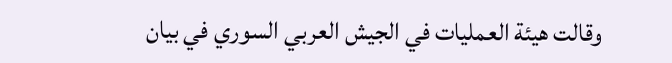وقالت هيئة العمليات في الجيش العربي السوري في بيان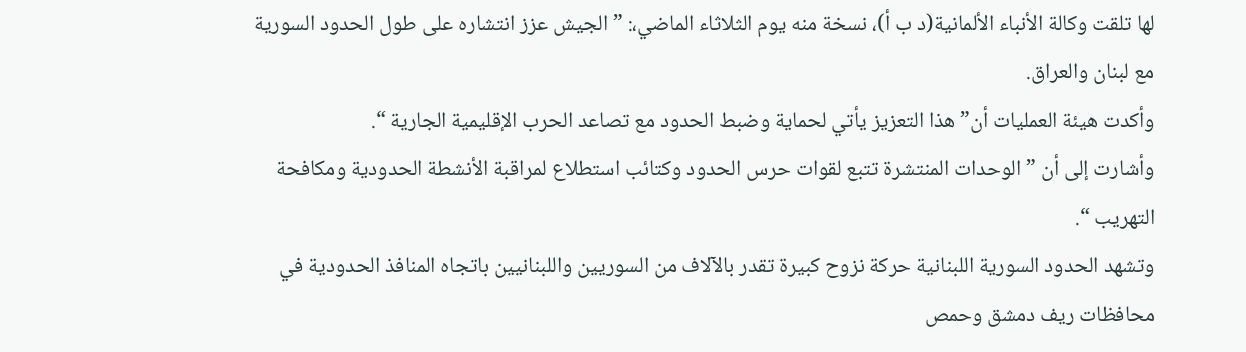لها تلقت وكالة الأنباء الألمانية(د ب أ)، نسخة منه يوم الثلاثاء الماضي،: ” الجيش عزز انتشاره على طول الحدود السورية مع لبنان والعراق.
وأكدت هيئة العمليات أن” هذا التعزيز يأتي لحماية وضبط الحدود مع تصاعد الحرب الإقليمية الجارية “.
وأشارت إلى أن ” الوحدات المنتشرة تتبع لقوات حرس الحدود وكتائب استطلاع لمراقبة الأنشطة الحدودية ومكافحة التهريب “.
وتشهد الحدود السورية اللبنانية حركة نزوح كبيرة تقدر بالآلاف من السوريين واللبنانيين باتجاه المنافذ الحدودية في محافظات ريف دمشق وحمص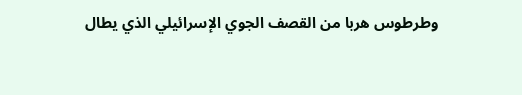وطرطوس هربا من القصف الجوي الإسرائيلي الذي يطال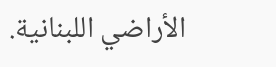الأراضي اللبنانية.